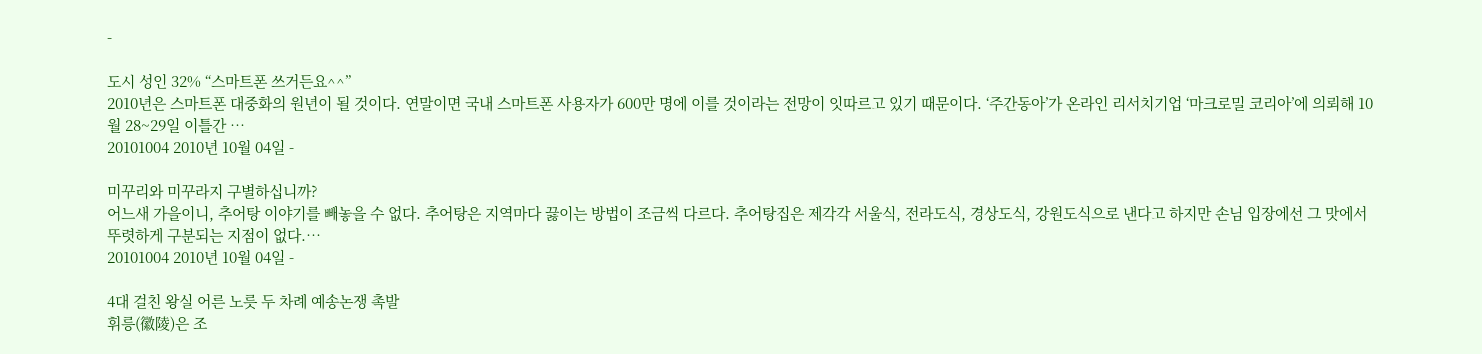-

도시 성인 32% “스마트폰 쓰거든요^^”
2010년은 스마트폰 대중화의 원년이 될 것이다. 연말이면 국내 스마트폰 사용자가 600만 명에 이를 것이라는 전망이 잇따르고 있기 때문이다. ‘주간동아’가 온라인 리서치기업 ‘마크로밀 코리아’에 의뢰해 10월 28~29일 이틀간 …
20101004 2010년 10월 04일 -

미꾸리와 미꾸라지 구별하십니까?
어느새 가을이니, 추어탕 이야기를 빼놓을 수 없다. 추어탕은 지역마다 끓이는 방법이 조금씩 다르다. 추어탕집은 제각각 서울식, 전라도식, 경상도식, 강원도식으로 낸다고 하지만 손님 입장에선 그 맛에서 뚜렷하게 구분되는 지점이 없다.…
20101004 2010년 10월 04일 -

4대 걸친 왕실 어른 노릇 두 차례 예송논쟁 촉발
휘릉(徽陵)은 조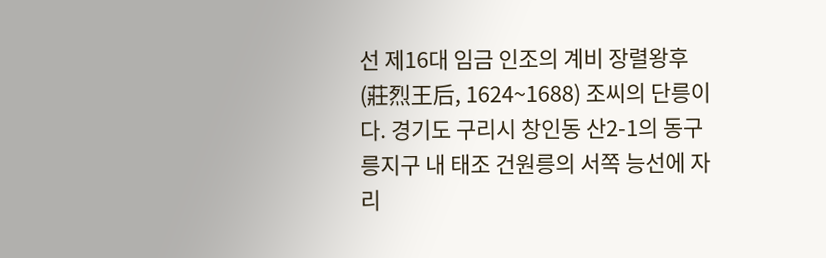선 제16대 임금 인조의 계비 장렬왕후(莊烈王后, 1624~1688) 조씨의 단릉이다. 경기도 구리시 창인동 산2-1의 동구릉지구 내 태조 건원릉의 서쪽 능선에 자리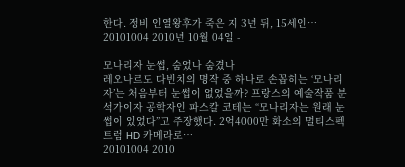한다. 정비 인열왕후가 죽은 지 3년 뒤, 15세인…
20101004 2010년 10월 04일 -

모나리자 눈썹, 숨었나 숨겼나
레오나르도 다빈치의 명작 중 하나로 손꼽히는 ‘모나리자’는 처음부터 눈썹이 없었을까? 프랑스의 예술작품 분석가이자 공학자인 파스칼 코테는 “모나리자는 원래 눈썹이 있었다”고 주장했다. 2억4000만 화소의 멀티스펙트럼 HD 카메라로…
20101004 2010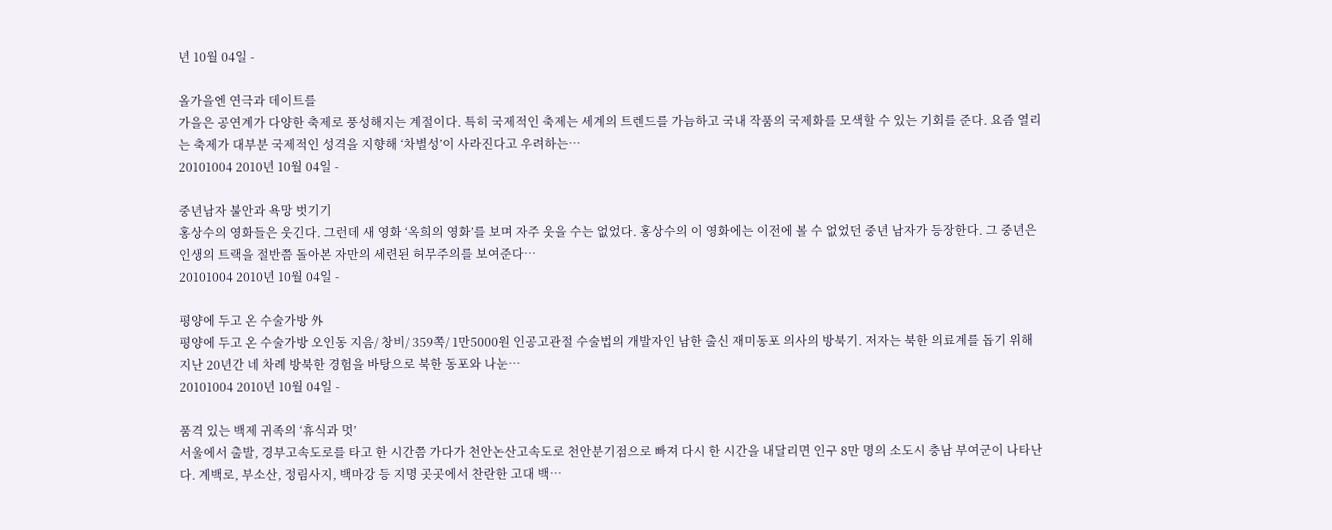년 10월 04일 -

올가을엔 연극과 데이트를
가을은 공연계가 다양한 축제로 풍성해지는 계절이다. 특히 국제적인 축제는 세계의 트렌드를 가늠하고 국내 작품의 국제화를 모색할 수 있는 기회를 준다. 요즘 열리는 축제가 대부분 국제적인 성격을 지향해 ‘차별성’이 사라진다고 우려하는…
20101004 2010년 10월 04일 -

중년남자 불안과 욕망 벗기기
홍상수의 영화들은 웃긴다. 그런데 새 영화 ‘옥희의 영화’를 보며 자주 웃을 수는 없었다. 홍상수의 이 영화에는 이전에 볼 수 없었던 중년 남자가 등장한다. 그 중년은 인생의 트랙을 절반쯤 돌아본 자만의 세련된 허무주의를 보여준다…
20101004 2010년 10월 04일 -

평양에 두고 온 수술가방 外
평양에 두고 온 수술가방 오인동 지음/ 창비/ 359쪽/ 1만5000원 인공고관절 수술법의 개발자인 남한 출신 재미동포 의사의 방북기. 저자는 북한 의료계를 돕기 위해 지난 20년간 네 차례 방북한 경험을 바탕으로 북한 동포와 나눈…
20101004 2010년 10월 04일 -

품격 있는 백제 귀족의 ‘휴식과 멋’
서울에서 출발, 경부고속도로를 타고 한 시간쯤 가다가 천안논산고속도로 천안분기점으로 빠져 다시 한 시간을 내달리면 인구 8만 명의 소도시 충남 부여군이 나타난다. 계백로, 부소산, 정림사지, 백마강 등 지명 곳곳에서 찬란한 고대 백…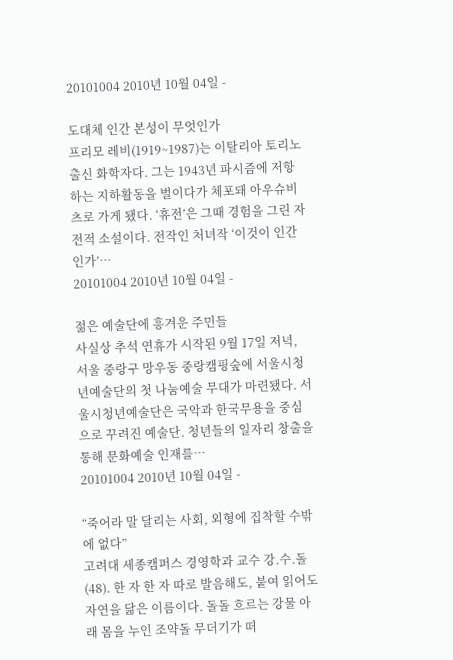20101004 2010년 10월 04일 -

도대체 인간 본성이 무엇인가
프리모 레비(1919~1987)는 이탈리아 토리노 출신 화학자다. 그는 1943년 파시즘에 저항하는 지하활동을 벌이다가 체포돼 아우슈비츠로 가게 됐다. ‘휴전’은 그때 경험을 그린 자전적 소설이다. 전작인 처녀작 ‘이것이 인간인가’…
20101004 2010년 10월 04일 -

젊은 예술단에 흥겨운 주민들
사실상 추석 연휴가 시작된 9월 17일 저녁, 서울 중랑구 망우동 중랑캠핑숲에 서울시청년예술단의 첫 나눔예술 무대가 마련됐다. 서울시청년예술단은 국악과 한국무용을 중심으로 꾸려진 예술단. 청년들의 일자리 창출을 통해 문화예술 인재를…
20101004 2010년 10월 04일 -

“죽어라 말 달리는 사회, 외형에 집착할 수밖에 없다”
고려대 세종캠퍼스 경영학과 교수 강.수.돌(48). 한 자 한 자 따로 발음해도, 붙여 읽어도 자연을 닮은 이름이다. 돌돌 흐르는 강물 아래 몸을 누인 조약돌 무더기가 떠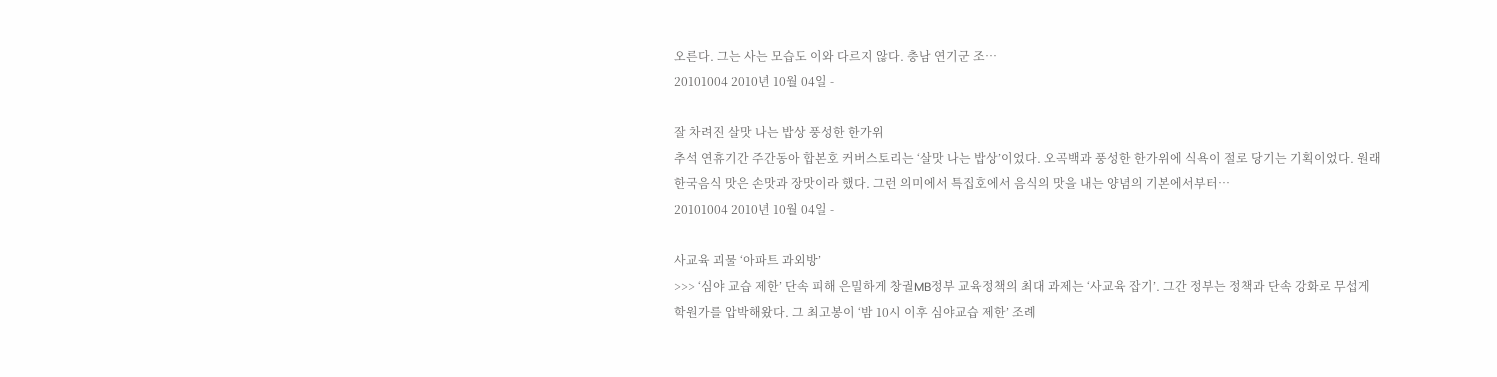오른다. 그는 사는 모습도 이와 다르지 않다. 충남 연기군 조…
20101004 2010년 10월 04일 -

잘 차려진 살맛 나는 밥상 풍성한 한가위
추석 연휴기간 주간동아 합본호 커버스토리는 ‘살맛 나는 밥상’이었다. 오곡백과 풍성한 한가위에 식욕이 절로 당기는 기획이었다. 원래 한국음식 맛은 손맛과 장맛이라 했다. 그런 의미에서 특집호에서 음식의 맛을 내는 양념의 기본에서부터…
20101004 2010년 10월 04일 -

사교육 괴물 ‘아파트 과외방’
>>> ‘심야 교습 제한’ 단속 피해 은밀하게 창궐MB정부 교육정책의 최대 과제는 ‘사교육 잡기’. 그간 정부는 정책과 단속 강화로 무섭게 학원가를 압박해왔다. 그 최고봉이 ‘밤 10시 이후 심야교습 제한’ 조례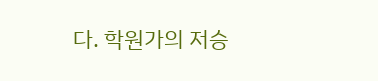다. 학원가의 저승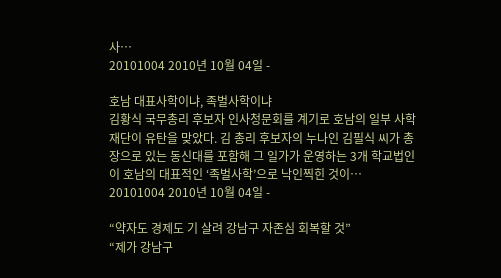사…
20101004 2010년 10월 04일 -

호남 대표사학이냐, 족벌사학이냐
김황식 국무총리 후보자 인사청문회를 계기로 호남의 일부 사학재단이 유탄을 맞았다. 김 총리 후보자의 누나인 김필식 씨가 총장으로 있는 동신대를 포함해 그 일가가 운영하는 3개 학교법인이 호남의 대표적인 ‘족벌사학’으로 낙인찍힌 것이…
20101004 2010년 10월 04일 -

“약자도 경제도 기 살려 강남구 자존심 회복할 것”
“제가 강남구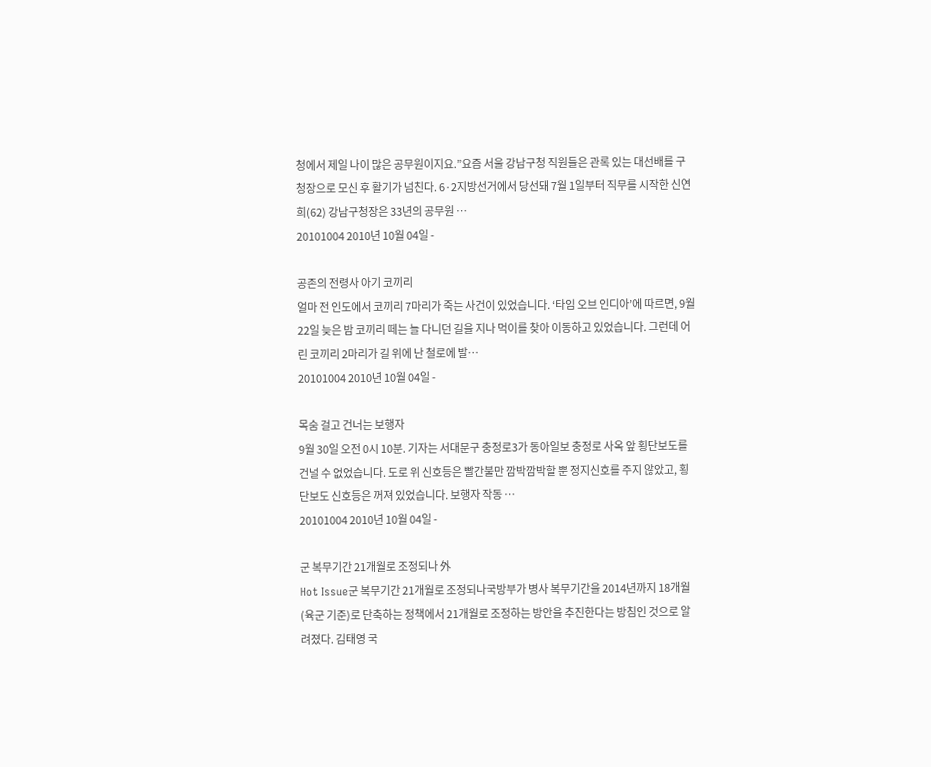청에서 제일 나이 많은 공무원이지요.”요즘 서울 강남구청 직원들은 관록 있는 대선배를 구청장으로 모신 후 활기가 넘친다. 6·2지방선거에서 당선돼 7월 1일부터 직무를 시작한 신연희(62) 강남구청장은 33년의 공무원 …
20101004 2010년 10월 04일 -

공존의 전령사 아기 코끼리
얼마 전 인도에서 코끼리 7마리가 죽는 사건이 있었습니다. ‘타임 오브 인디아’에 따르면, 9월 22일 늦은 밤 코끼리 떼는 늘 다니던 길을 지나 먹이를 찾아 이동하고 있었습니다. 그런데 어린 코끼리 2마리가 길 위에 난 철로에 발…
20101004 2010년 10월 04일 -

목숨 걸고 건너는 보행자
9월 30일 오전 0시 10분. 기자는 서대문구 충정로3가 동아일보 충정로 사옥 앞 횡단보도를 건널 수 없었습니다. 도로 위 신호등은 빨간불만 깜박깜박할 뿐 정지신호를 주지 않았고, 횡단보도 신호등은 꺼져 있었습니다. 보행자 작동 …
20101004 2010년 10월 04일 -

군 복무기간 21개월로 조정되나 外
Hot Issue군 복무기간 21개월로 조정되나국방부가 병사 복무기간을 2014년까지 18개월(육군 기준)로 단축하는 정책에서 21개월로 조정하는 방안을 추진한다는 방침인 것으로 알려졌다. 김태영 국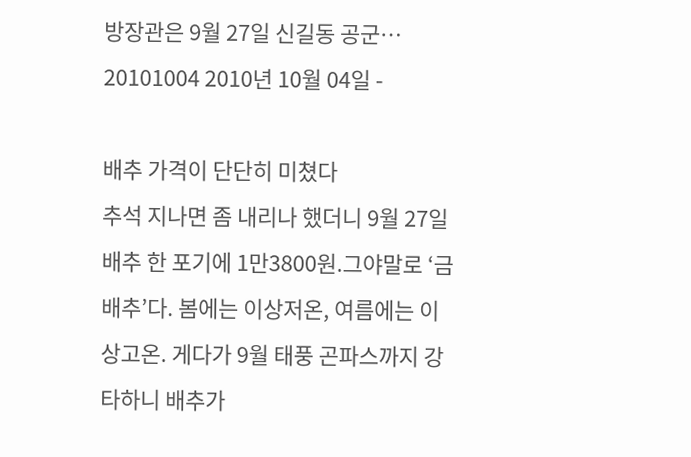방장관은 9월 27일 신길동 공군…
20101004 2010년 10월 04일 -

배추 가격이 단단히 미쳤다
추석 지나면 좀 내리나 했더니 9월 27일 배추 한 포기에 1만3800원.그야말로 ‘금배추’다. 봄에는 이상저온, 여름에는 이상고온. 게다가 9월 태풍 곤파스까지 강타하니 배추가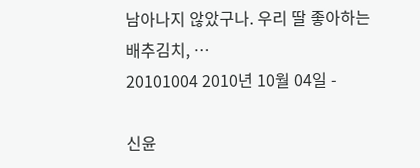남아나지 않았구나. 우리 딸 좋아하는 배추김치, …
20101004 2010년 10월 04일 -

신윤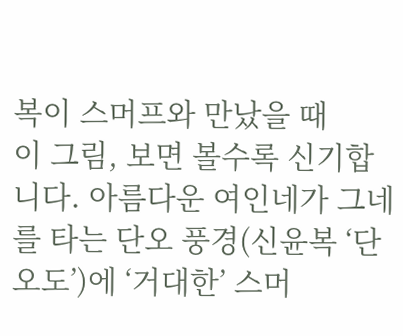복이 스머프와 만났을 때
이 그림, 보면 볼수록 신기합니다. 아름다운 여인네가 그네를 타는 단오 풍경(신윤복 ‘단오도’)에 ‘거대한’ 스머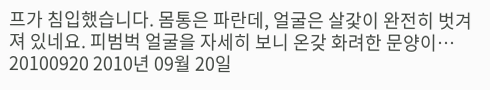프가 침입했습니다. 몸통은 파란데, 얼굴은 살갗이 완전히 벗겨져 있네요. 피범벅 얼굴을 자세히 보니 온갖 화려한 문양이…
20100920 2010년 09월 20일